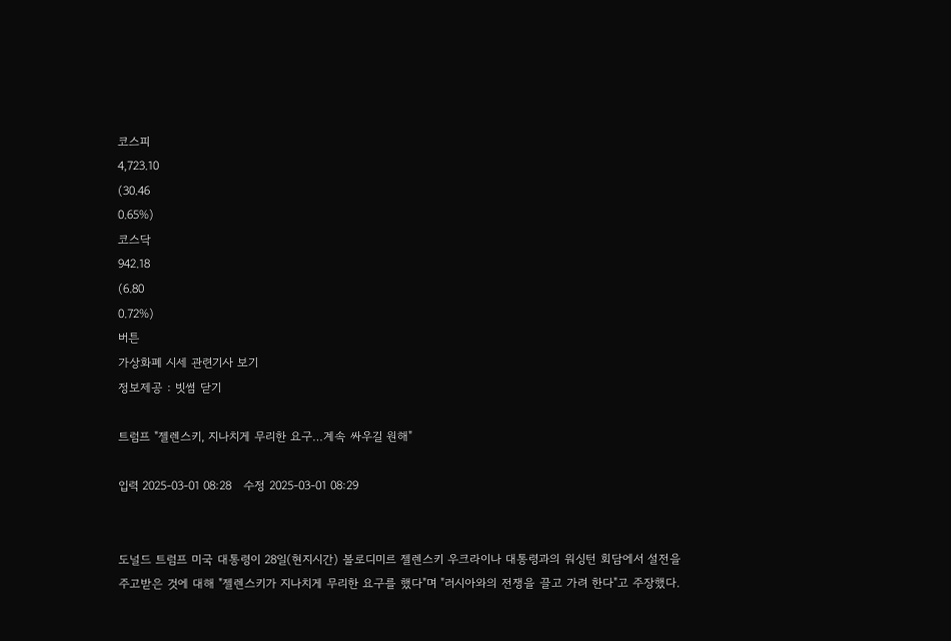코스피
4,723.10
(30.46
0.65%)
코스닥
942.18
(6.80
0.72%)
버튼
가상화폐 시세 관련기사 보기
정보제공 : 빗썸 닫기

트럼프 "젤렌스키, 지나치게 무리한 요구…계속 싸우길 원해"

입력 2025-03-01 08:28   수정 2025-03-01 08:29


도널드 트럼프 미국 대통령이 28일(현지시간) 볼로디미르 젤렌스키 우크라이나 대통령과의 워싱턴 회담에서 설전을 주고받은 것에 대해 "젤렌스키가 지나치게 무리한 요구를 했다"며 "러시아와의 전쟁을 끌고 가려 한다"고 주장했다.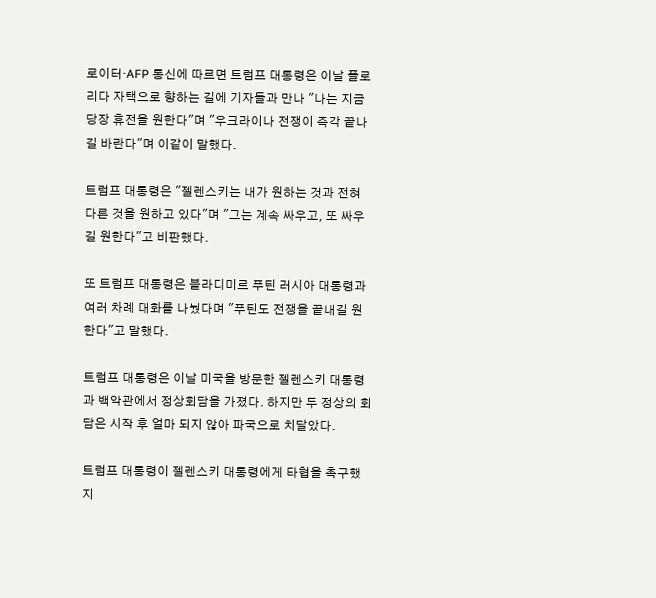로이터·AFP 통신에 따르면 트럼프 대통령은 이날 플로리다 자택으로 향하는 길에 기자들과 만나 "나는 지금 당장 휴전을 원한다"며 "우크라이나 전쟁이 즉각 끝나길 바란다"며 이같이 말했다.

트럼프 대통령은 "젤렌스키는 내가 원하는 것과 전혀 다른 것을 원하고 있다"며 "그는 계속 싸우고, 또 싸우길 원한다"고 비판했다.

또 트럼프 대통령은 블라디미르 푸틴 러시아 대통령과 여러 차례 대화를 나눴다며 "푸틴도 전쟁을 끝내길 원한다"고 말했다.

트럼프 대통령은 이날 미국을 방문한 젤렌스키 대통령과 백악관에서 정상회담을 가졌다. 하지만 두 정상의 회담은 시작 후 얼마 되지 않아 파국으로 치달았다.

트럼프 대통령이 젤렌스키 대통령에게 타협을 촉구했지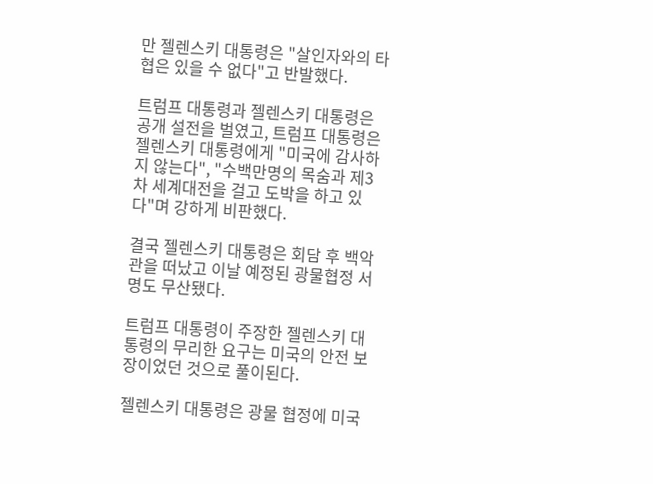만 젤렌스키 대통령은 "살인자와의 타협은 있을 수 없다"고 반발했다.

트럼프 대통령과 젤렌스키 대통령은 공개 설전을 벌였고, 트럼프 대통령은 젤렌스키 대통령에게 "미국에 감사하지 않는다", "수백만명의 목숨과 제3차 세계대전을 걸고 도박을 하고 있다"며 강하게 비판했다.

결국 젤렌스키 대통령은 회담 후 백악관을 떠났고 이날 예정된 광물협정 서명도 무산됐다.

트럼프 대통령이 주장한 젤렌스키 대통령의 무리한 요구는 미국의 안전 보장이었던 것으로 풀이된다.

젤렌스키 대통령은 광물 협정에 미국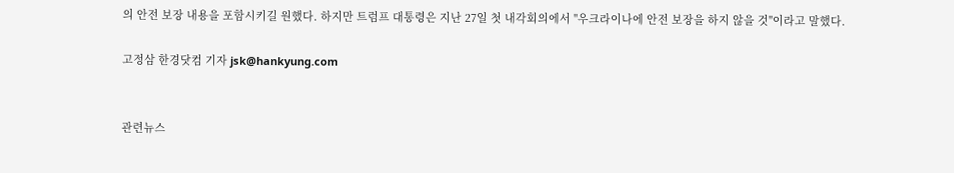의 안전 보장 내용을 포함시키길 원했다. 하지만 트럼프 대통령은 지난 27일 첫 내각회의에서 "우크라이나에 안전 보장을 하지 않을 것"이라고 말했다.

고정삼 한경닷컴 기자 jsk@hankyung.com


관련뉴스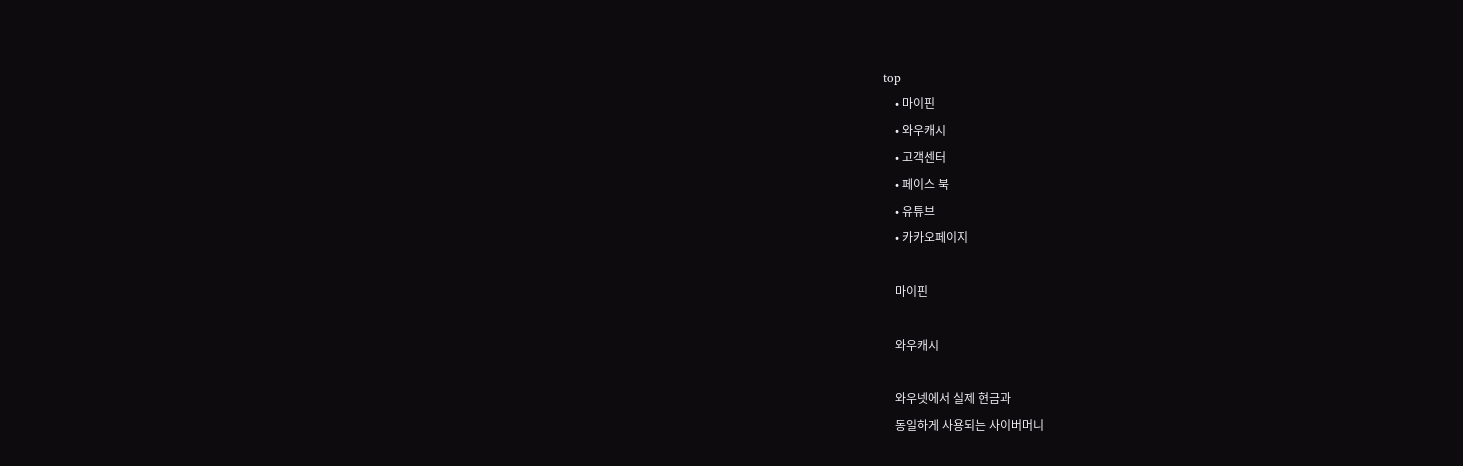top
    • 마이핀
    • 와우캐시
    • 고객센터
    • 페이스 북
    • 유튜브
    • 카카오페이지

    마이핀

    와우캐시

    와우넷에서 실제 현금과
    동일하게 사용되는 사이버머니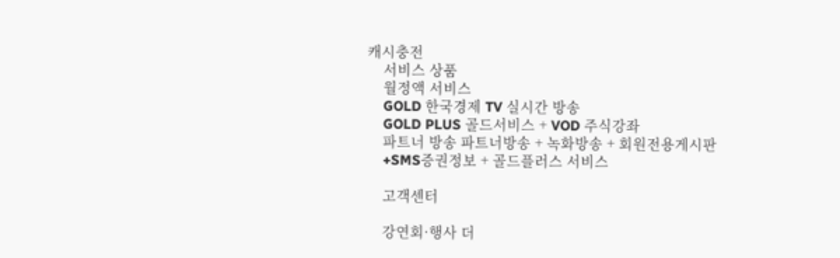캐시충전
    서비스 상품
    월정액 서비스
    GOLD 한국경제 TV 실시간 방송
    GOLD PLUS 골드서비스 + VOD 주식강좌
    파트너 방송 파트너방송 + 녹화방송 + 회원전용게시판
    +SMS증권정보 + 골드플러스 서비스

    고객센터

    강연회·행사 더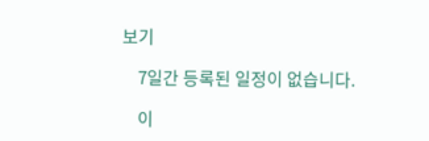보기

    7일간 등록된 일정이 없습니다.

    이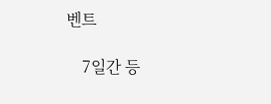벤트

    7일간 등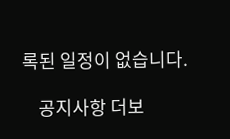록된 일정이 없습니다.

    공지사항 더보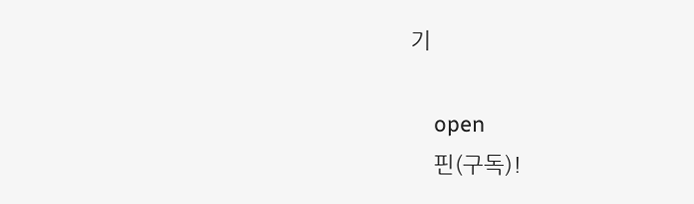기

    open
    핀(구독)!